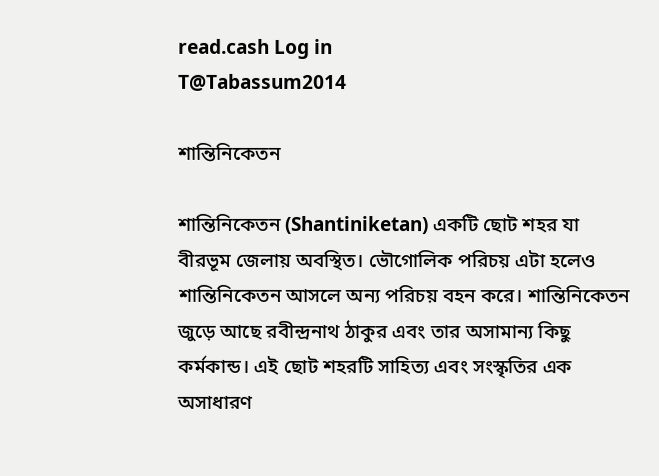read.cash Log in
T@Tabassum2014

শান্তিনিকেতন

শান্তিনিকেতন (Shantiniketan) একটি ছোট শহর যা বীরভূম জেলায় অবস্থিত। ভৌগোলিক পরিচয় এটা হলেও শান্তিনিকেতন আসলে অন্য পরিচয় বহন করে। শান্তিনিকেতন জুড়ে আছে রবীন্দ্রনাথ ঠাকুর এবং তার অসামান্য কিছু কর্মকান্ড। এই ছোট শহরটি সাহিত্য এবং সংস্কৃতির এক অসাধারণ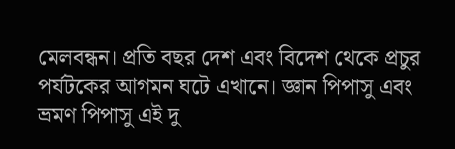মেলবন্ধন। প্রতি বছর দেশ এবং বিদেশ থেকে প্রচুর পর্যটকের আগমন ঘটে এখানে। জ্ঞান পিপাসু এবং ভ্রমণ পিপাসু এই দু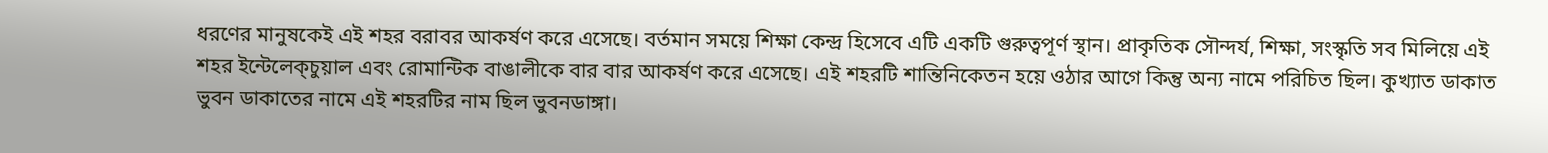ধরণের মানুষকেই এই শহর বরাবর আকর্ষণ করে এসেছে। বর্তমান সময়ে শিক্ষা কেন্দ্র হিসেবে এটি একটি গুরুত্বপূর্ণ স্থান। প্রাকৃতিক সৌন্দর্য, শিক্ষা, সংস্কৃতি সব মিলিয়ে এই শহর ইন্টেলেক্চুয়াল এবং রোমান্টিক বাঙালীকে বার বার আকর্ষণ করে এসেছে। এই শহরটি শান্তিনিকেতন হয়ে ওঠার আগে কিন্তু অন্য নামে পরিচিত ছিল। কুখ্যাত ডাকাত ভুবন ডাকাতের নামে এই শহরটির নাম ছিল ভুবনডাঙ্গা।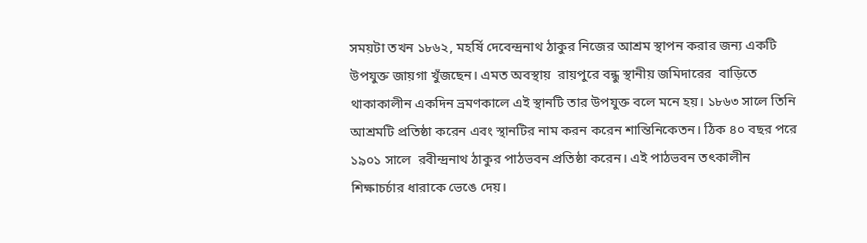সময়টা তখন ১৮৬২, মহর্ষি দেবেন্দ্রনাথ ঠাকুর নিজের আশ্রম স্থাপন করার জন্য একটি উপযুক্ত জায়গা খুঁজছেন। এমত অবস্থায়  রায়পুরে বন্ধু স্থানীয় জমিদারের  বাড়িতে থাকাকালীন একদিন ভ্রমণকালে এই স্থানটি তার উপযুক্ত বলে মনে হয়। ১৮৬৩ সালে তিনি আশ্রমটি প্রতিষ্ঠা করেন এবং স্থানটির নাম করন করেন শান্তিনিকেতন। ঠিক ৪০ বছর পরে ১৯০১ সালে  রবীন্দ্রনাথ ঠাকুর পাঠভবন প্রতিষ্ঠা করেন। এই পাঠভবন তৎকালীন শিক্ষাচর্চার ধারাকে ভেঙে দেয়।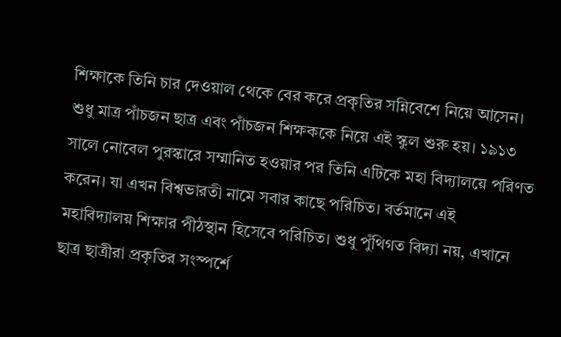শিক্ষাকে তিনি চার দেওয়াল থেকে বের করে প্রকৃতির সন্নিবেশে নিয়ে আসেন। শুধু মাত্র পাঁচজন ছাত্র এবং পাঁচজন শিক্ষককে নিয়ে এই স্কুল শুরু হয়। ১৯১৩ সালে নোবেল পুরস্কারে সম্মানিত হওয়ার পর তিনি এটিকে মহা বিদ্যালয়ে পরিণত করেন। যা এখন বিশ্বভারতী নামে সবার কাছে পরিচিত। বর্তমানে এই মহাবিদ্যালয় শিক্ষার পীঠস্থান হিসেবে পরিচিত। শুধু পুঁথিগত বিদ্যা নয়, এখানে ছাত্র ছাত্রীরা প্রকৃতির সংস্পর্শে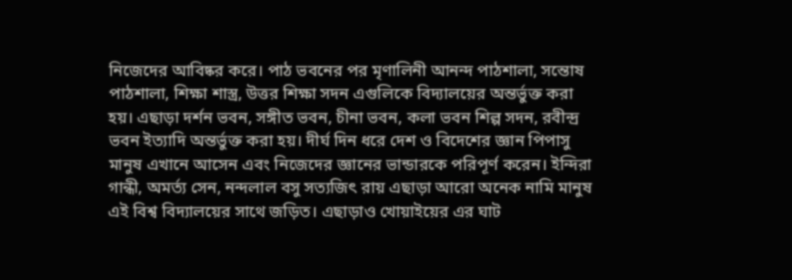নিজেদের আবিষ্কর করে। পাঠ ভবনের পর মৃণালিনী আনন্দ পাঠশালা, সন্তোষ পাঠশালা, শিক্ষা শাস্ত্র, উত্তর শিক্ষা সদন এগুলিকে বিদ্যালয়ের অন্তর্ভুক্ত করা হয়। এছাড়া দর্শন ভবন, সঙ্গীত ভবন, চীনা ভবন, কলা ভবন শিল্প সদন, রবীন্দ্র ভবন ইত্যাদি অন্তর্ভুক্ত করা হয়। দীর্ঘ দিন ধরে দেশ ও বিদেশের জ্ঞান পিপাসু মানুষ এখানে আসেন এবং নিজেদের জ্ঞানের ভান্ডারকে পরিপূর্ণ করেন। ইন্দিরা গান্ধী, অমর্ত্য সেন, নন্দলাল বসু সত্যজিৎ রায় এছাড়া আরো অনেক নামি মানুষ এই বিশ্ব বিদ্যালয়ের সাথে জড়িত। এছাড়াও খোয়াইয়ের এর ঘাট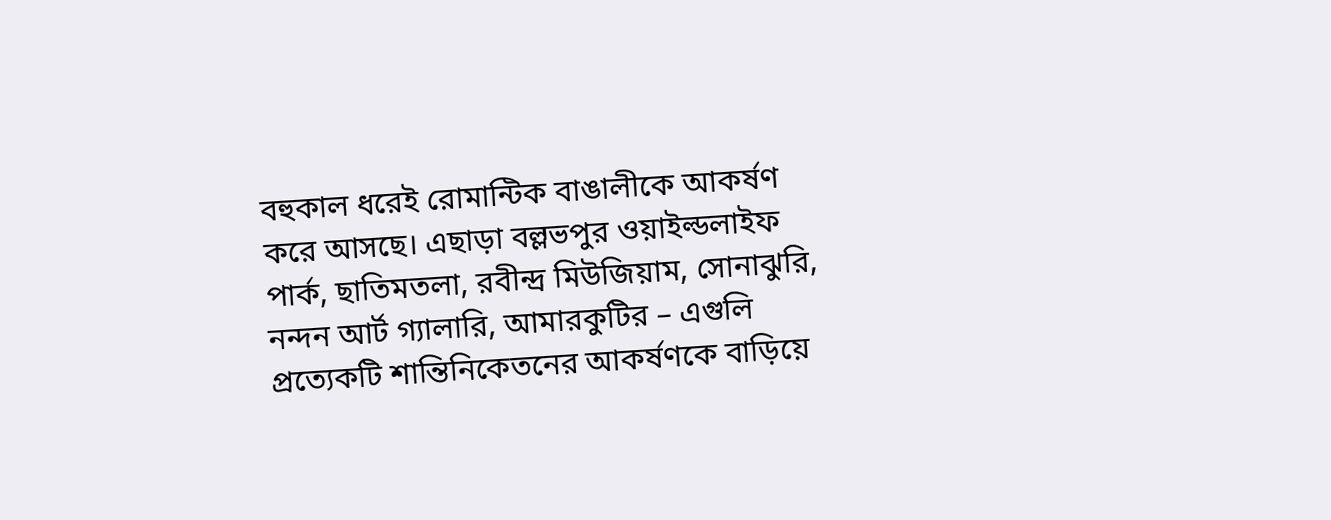বহুকাল ধরেই রোমান্টিক বাঙালীকে আকর্ষণ করে আসছে। এছাড়া বল্লভপুর ওয়াইল্ডলাইফ পার্ক, ছাতিমতলা, রবীন্দ্র মিউজিয়াম, সোনাঝুরি, নন্দন আর্ট গ্যালারি, আমারকুটির – এগুলি প্রত্যেকটি শান্তিনিকেতনের আকর্ষণকে বাড়িয়ে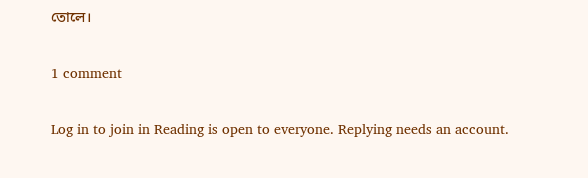তোলে।

1 comment

Log in to join in Reading is open to everyone. Replying needs an account.